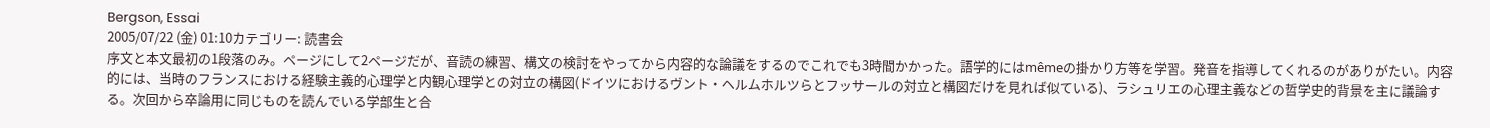Bergson, Essai
2005/07/22 (金) 01:10カテゴリー: 読書会
序文と本文最初の1段落のみ。ページにして2ページだが、音読の練習、構文の検討をやってから内容的な論議をするのでこれでも3時間かかった。語学的にはmêmeの掛かり方等を学習。発音を指導してくれるのがありがたい。内容的には、当時のフランスにおける経験主義的心理学と内観心理学との対立の構図(ドイツにおけるヴント・ヘルムホルツらとフッサールの対立と構図だけを見れば似ている)、ラシュリエの心理主義などの哲学史的背景を主に議論する。次回から卒論用に同じものを読んでいる学部生と合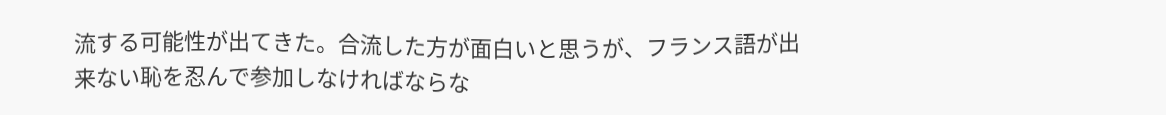流する可能性が出てきた。合流した方が面白いと思うが、フランス語が出来ない恥を忍んで参加しなければならな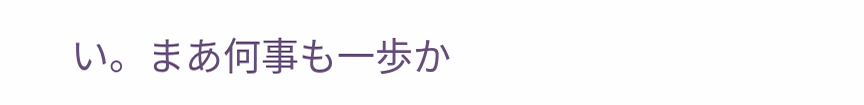い。まあ何事も一歩か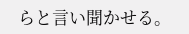らと言い聞かせる。